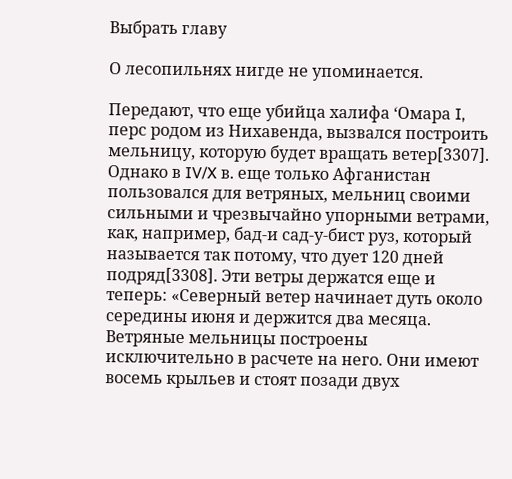Выбрать главу

О лесопильнях нигде не упоминается.

Передают, что еще убийца халифа ‘Омара I, перс родом из Нихавенда, вызвался построить мельницу, которую будет вращать ветер[3307]. Однако в IV/X в. еще только Афганистан пользовался для ветряных, мельниц своими сильными и чрезвычайно упорными ветрами, как, например, бад-и сад-у-бист руз, который называется так потому, что дует 120 дней подряд[3308]. Эти ветры держатся еще и теперь: «Северный ветер начинает дуть около середины июня и держится два месяца. Ветряные мельницы построены исключительно в расчете на него. Они имеют восемь крыльев и стоят позади двух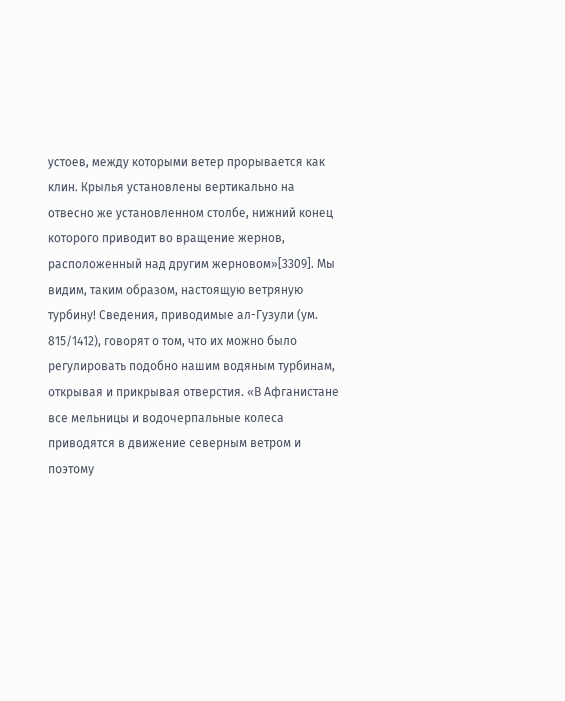устоев, между которыми ветер прорывается как клин. Крылья установлены вертикально на отвесно же установленном столбе, нижний конец которого приводит во вращение жернов, расположенный над другим жерновом»[3309]. Мы видим, таким образом, настоящую ветряную турбину! Сведения, приводимые ал-Гузули (ум. 815/1412), говорят о том, что их можно было регулировать подобно нашим водяным турбинам, открывая и прикрывая отверстия. «В Афганистане все мельницы и водочерпальные колеса приводятся в движение северным ветром и поэтому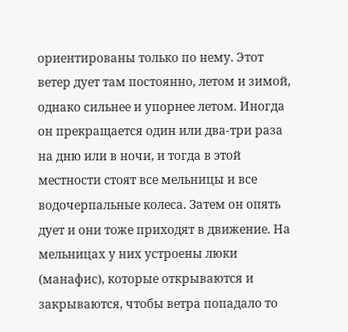ориентированы только по нему. Этот ветер дует там постоянно, летом и зимой, однако сильнее и упорнее летом. Иногда он прекращается один или два-три раза на дню или в ночи, и тогда в этой местности стоят все мельницы и все водочерпальные колеса. Затем он опять дует и они тоже приходят в движение. На мельницах у них устроены люки (манафис), которые открываются и закрываются, чтобы ветра попадало то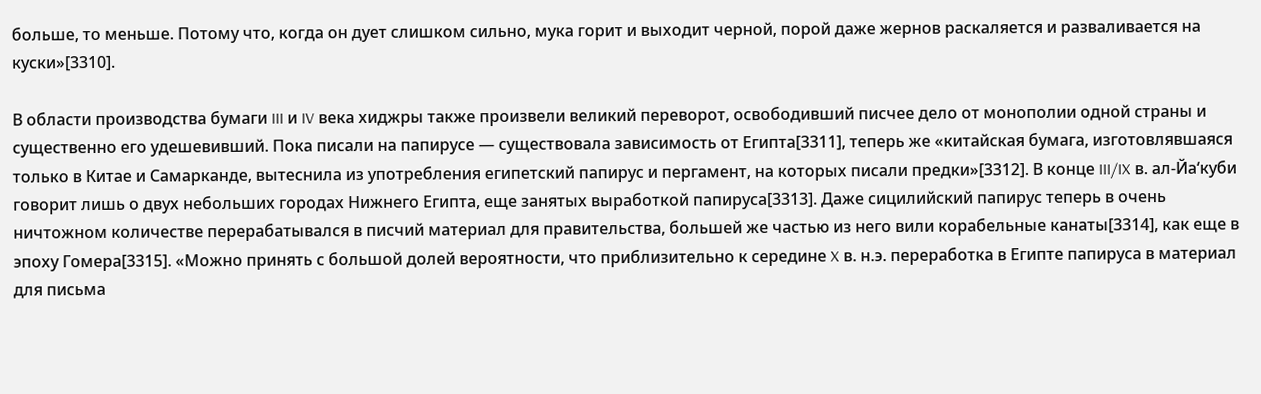больше, то меньше. Потому что, когда он дует слишком сильно, мука горит и выходит черной, порой даже жернов раскаляется и разваливается на куски»[3310].

В области производства бумаги III и IV века хиджры также произвели великий переворот, освободивший писчее дело от монополии одной страны и существенно его удешевивший. Пока писали на папирусе — существовала зависимость от Египта[3311], теперь же «китайская бумага, изготовлявшаяся только в Китае и Самарканде, вытеснила из употребления египетский папирус и пергамент, на которых писали предки»[3312]. В конце III/IX в. ал-Йа‘куби говорит лишь о двух небольших городах Нижнего Египта, еще занятых выработкой папируса[3313]. Даже сицилийский папирус теперь в очень ничтожном количестве перерабатывался в писчий материал для правительства, большей же частью из него вили корабельные канаты[3314], как еще в эпоху Гомера[3315]. «Можно принять с большой долей вероятности, что приблизительно к середине X в. н.э. переработка в Египте папируса в материал для письма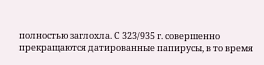полностью заглохла. С 323/935 г. совершенно прекращаются датированные папирусы, в то время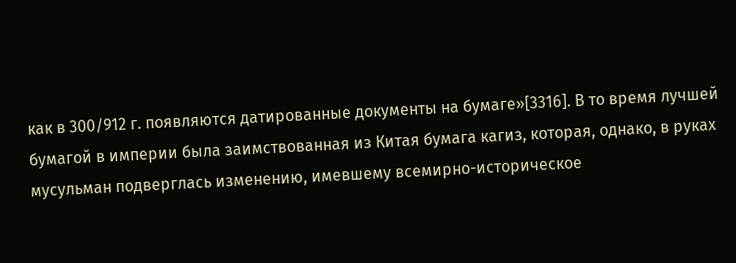как в 300/912 г. появляются датированные документы на бумаге»[3316]. В то время лучшей бумагой в империи была заимствованная из Китая бумага кагиз, которая, однако, в руках мусульман подверглась изменению, имевшему всемирно-историческое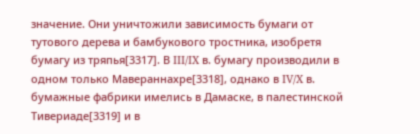значение. Они уничтожили зависимость бумаги от тутового дерева и бамбукового тростника, изобретя бумагу из тряпья[3317]. В III/IX в. бумагу производили в одном только Мавераннахре[3318], однако в IV/X в. бумажные фабрики имелись в Дамаске, в палестинской Тивериаде[3319] и в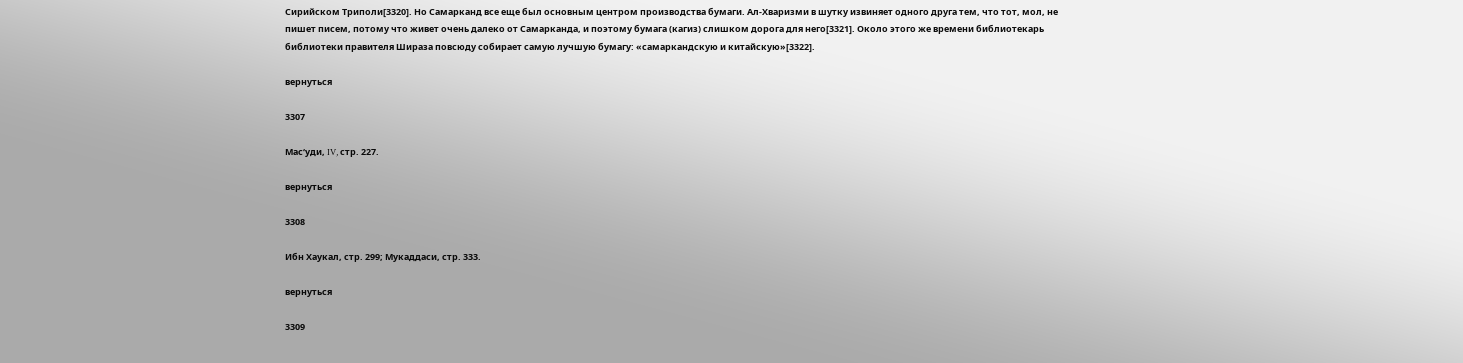Сирийском Триполи[3320]. Но Самарканд все еще был основным центром производства бумаги. Ал-Хваризми в шутку извиняет одного друга тем, что тот, мол, не пишет писем, потому что живет очень далеко от Самарканда, и поэтому бумага (кагиз) слишком дорога для него[3321]. Около этого же времени библиотекарь библиотеки правителя Шираза повсюду собирает самую лучшую бумагу: «самаркандскую и китайскую»[3322].

вернуться

3307

Мас‘уди, IV, стр. 227.

вернуться

3308

Ибн Хаукал, стр. 299; Мукаддаси, стр. 333.

вернуться

3309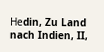Неdin, Zu Land nach Indien, II,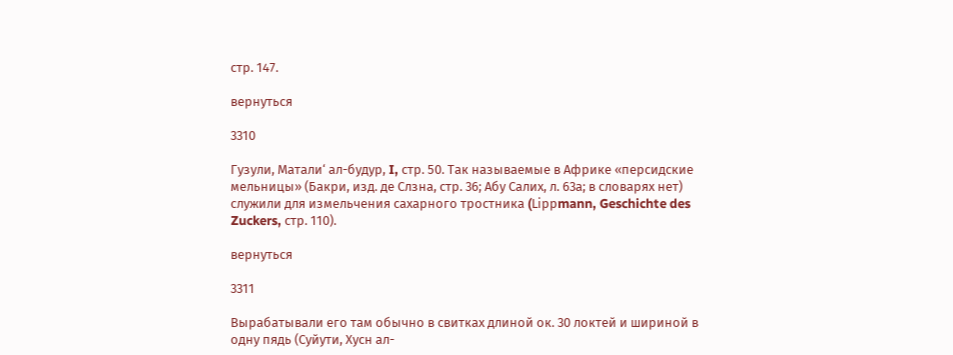стр. 147.

вернуться

3310

Гузули, Матали‘ ал-будур, I, стр. 50. Так называемые в Африке «персидские мельницы» (Бакри, изд. де Слзна, стр. 36; Абу Салих, л. 63а; в словарях нет) служили для измельчения сахарного тростника (Liррmann, Geschichte des Zuckers, стр. 110).

вернуться

3311

Вырабатывали его там обычно в свитках длиной ок. 30 локтей и шириной в одну пядь (Суйути, Хусн ал-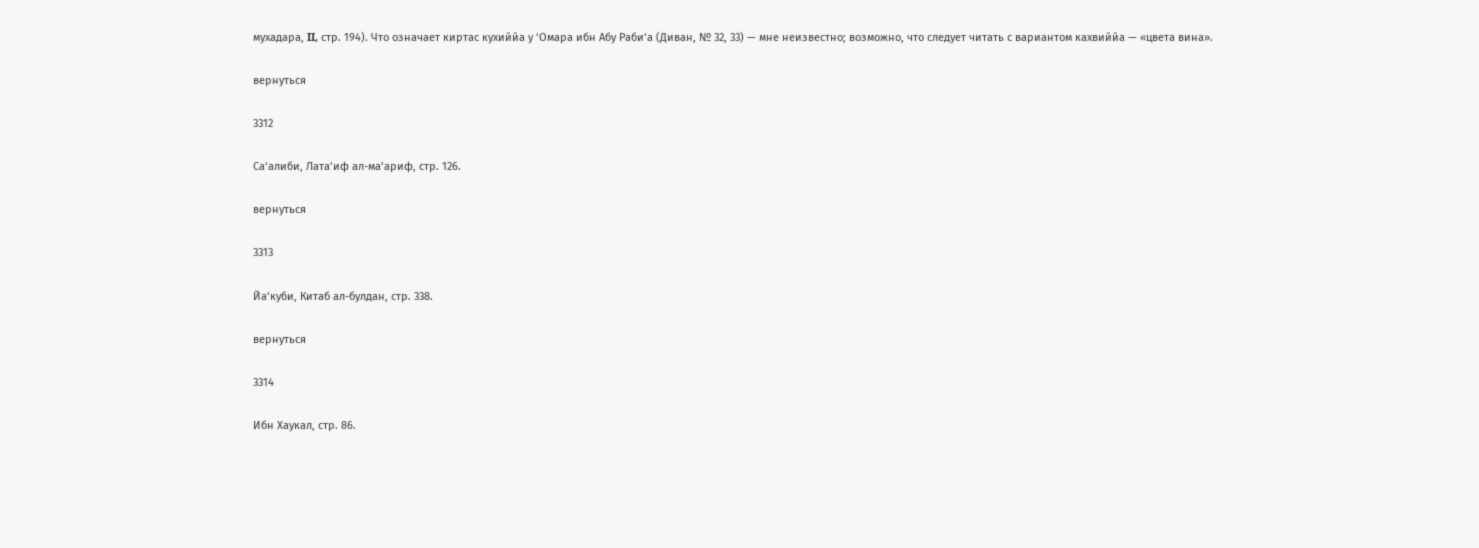мухадара, II, стр. 194). Что означает киртас кухиййа у ‘Омара ибн Абу Раби‘а (Диван, № 32, 33) — мне неизвестно; возможно, что следует читать с вариантом кахвиййа — «цвета вина».

вернуться

3312

Са‘алиби, Лата’иф ал-ма‘ариф, стр. 126.

вернуться

3313

Йа‘куби, Китаб ал-булдан, стр. 338.

вернуться

3314

Ибн Хаукал, стр. 86.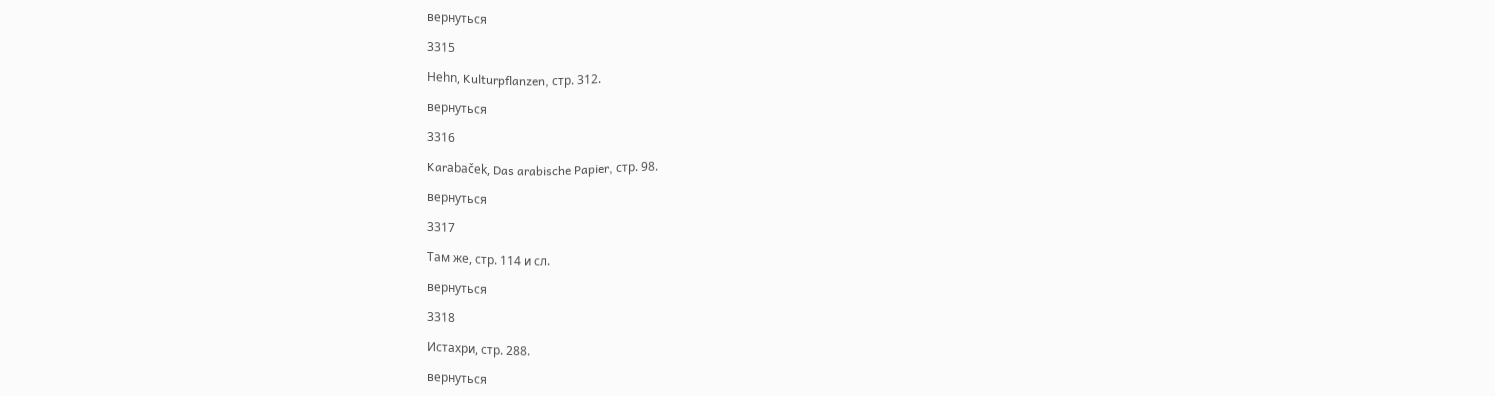вернуться

3315

Неhn, Kulturpflanzen, стр. 312.

вернуться

3316

Karаbаčеk, Das arabische Papier, стр. 98.

вернуться

3317

Там же, стр. 114 и сл.

вернуться

3318

Истахри, стр. 288.

вернуться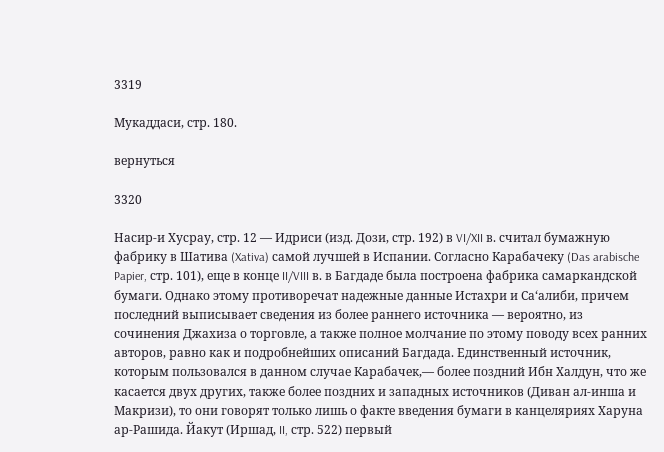3319

Мукаддаси, стр. 180.

вернуться

3320

Насир-и Хусрау, стр. 12 — Идриси (изд. Дози, стр. 192) в VI/XII в. считал бумажную фабрику в Шатива (Xativa) самой лучшей в Испании. Согласно Карабачеку (Das arabische Papier, стр. 101), еще в конце II/VIII в. в Багдаде была построена фабрика самаркандской бумаги. Однако этому противоречат надежные данные Истахри и Са‘алиби, причем последний выписывает сведения из более раннего источника — вероятно, из сочинения Джахиза о торговле, а также полное молчание по этому поводу всех ранних авторов, равно как и подробнейших описаний Багдада. Единственный источник, которым пользовался в данном случае Карабачек,— более поздний Ибн Халдун, что же касается двух других, также более поздних и западных источников (Диван ал-инша и Макризи), то они говорят только лишь о факте введения бумаги в канцеляриях Харуна ар-Рашида. Йакут (Иршад, II, стр. 522) первый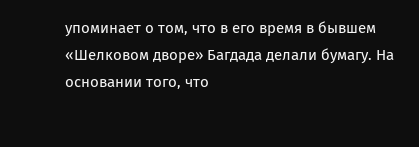упоминает о том, что в его время в бывшем «Шелковом дворе» Багдада делали бумагу. На основании того, что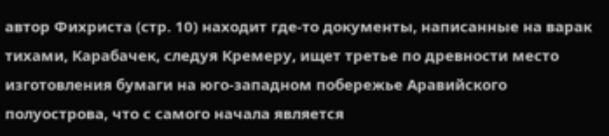автор Фихриста (стр. 10) находит где-то документы, написанные на варак тихами, Карабачек, следуя Кремеру, ищет третье по древности место изготовления бумаги на юго-западном побережье Аравийского полуострова, что с самого начала является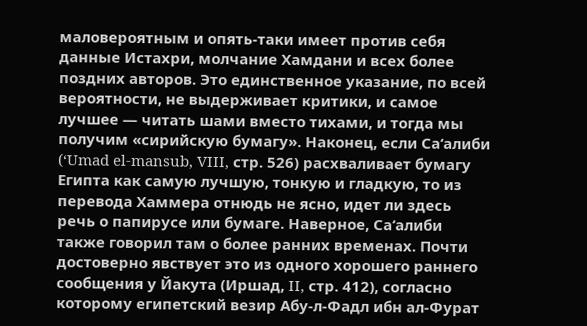маловероятным и опять-таки имеет против себя данные Истахри, молчание Хамдани и всех более поздних авторов. Это единственное указание, по всей вероятности, не выдерживает критики, и самое лучшее — читать шами вместо тихами, и тогда мы получим «сирийскую бумагу». Наконец, если Са‘алиби (‘Umad el-mansub, VIII, стр. 526) расхваливает бумагу Египта как самую лучшую, тонкую и гладкую, то из перевода Хаммера отнюдь не ясно, идет ли здесь речь о папирусе или бумаге. Наверное, Са‘алиби также говорил там о более ранних временах. Почти достоверно явствует это из одного хорошего раннего сообщения у Йакута (Иршад, II, стр. 412), согласно которому египетский везир Абу-л-Фадл ибн ал-Фурат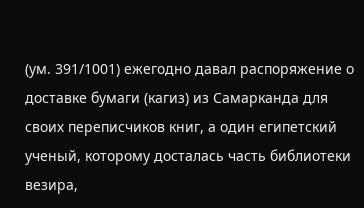(ум. 391/1001) ежегодно давал распоряжение о доставке бумаги (кагиз) из Самарканда для своих переписчиков книг, а один египетский ученый, которому досталась часть библиотеки везира,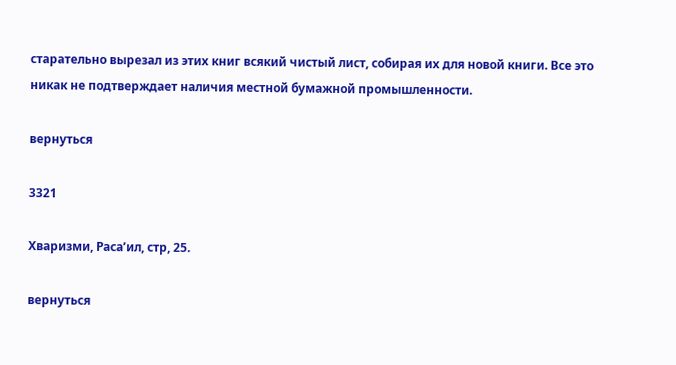старательно вырезал из этих книг всякий чистый лист, собирая их для новой книги. Все это никак не подтверждает наличия местной бумажной промышленности.

вернуться

3321

Xваризми, Раса’ил, стр, 25.

вернуться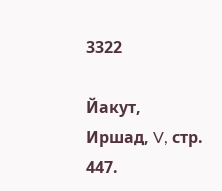3322

Йакут, Иршад, V, стр. 447.